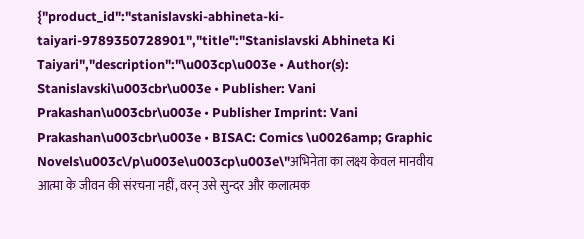{"product_id":"stanislavski-abhineta-ki-taiyari-9789350728901","title":"Stanislavski Abhineta Ki Taiyari","description":"\u003cp\u003e • Author(s): Stanislavski\u003cbr\u003e • Publisher: Vani Prakashan\u003cbr\u003e • Publisher Imprint: Vani Prakashan\u003cbr\u003e • BISAC: Comics \u0026amp; Graphic Novels\u003c\/p\u003e\u003cp\u003e\"अभिनेता का लक्ष्य केवल मानवीय आत्मा के जीवन की संरचना नहीं, वरन् उसे सुन्दर और कलात्मक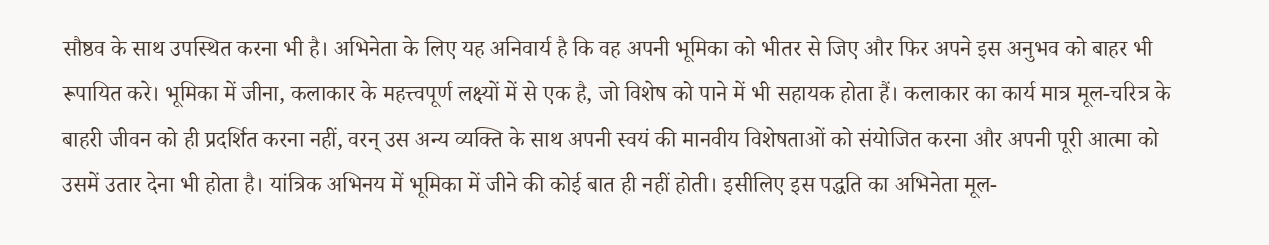सौष्ठव के साथ उपस्थित करना भी है। अभिनेता के लिए यह अनिवार्य है कि वह अपनी भूमिका को भीतर से जिए और फिर अपने इस अनुभव को बाहर भी रूपायित करे। भूमिका में जीना, कलाकार के महत्त्वपूर्ण लक्ष्यों में से एक है, जो विशेष को पाने में भी सहायक होता हैं। कलाकार का कार्य मात्र मूल-चरित्र के बाहरी जीवन को ही प्रदर्शित करना नहीं, वरन् उस अन्य व्यक्ति के साथ अपनी स्वयं की मानवीय विशेषताओं को संयोजित करना और अपनी पूरी आत्मा को उसमें उतार देना भी होता है। यांत्रिक अभिनय में भूमिका में जीने की कोई बात ही नहीं होती। इसीलिए इस पद्धति का अभिनेता मूल-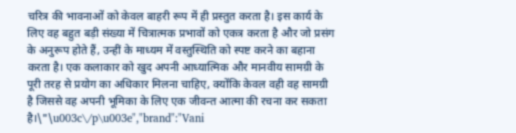चरित्र की भावनाओं को केवल बाहरी रूप में ही प्रस्तुत करता है। इस कार्य के लिए वह बहुत बड़ी संख्या में चित्रात्मक प्रभावों को एकत्र करता है और जो प्रसंग के अनुरूप होते हैं, उन्हीं के माध्यम में वस्तुस्थिति को स्पष्ट करने का बहाना करता है। एक कलाकार को खुद अपनी आध्यात्मिक और मानवीय सामग्री के पूरी तरह से प्रयोग का अधिकार मिलना चाहिए, क्योंकि केवल वही वह सामग्री है जिससे वह अपनी भूमिका के लिए एक जीवन्त आत्मा की रचना कर सकता है।\"\u003c\/p\u003e","brand":"Vani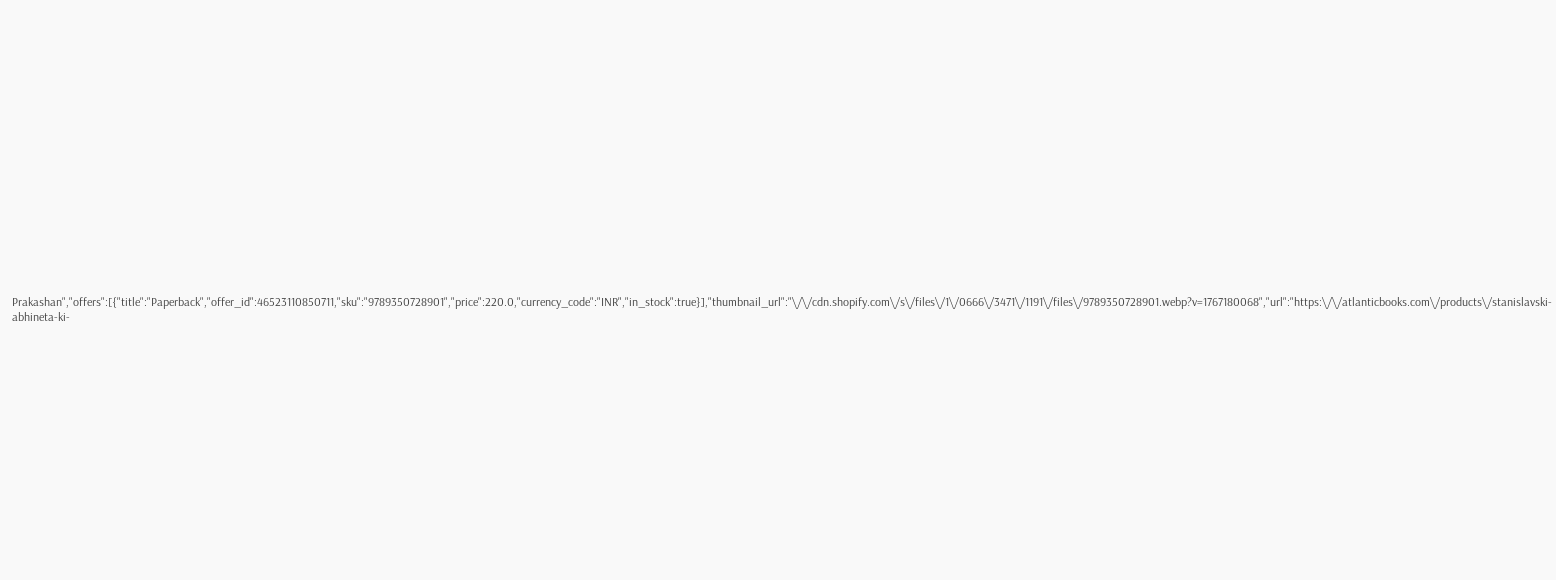Prakashan","offers":[{"title":"Paperback","offer_id":46523110850711,"sku":"9789350728901","price":220.0,"currency_code":"INR","in_stock":true}],"thumbnail_url":"\/\/cdn.shopify.com\/s\/files\/1\/0666\/3471\/1191\/files\/9789350728901.webp?v=1767180068","url":"https:\/\/atlanticbooks.com\/products\/stanislavski-abhineta-ki-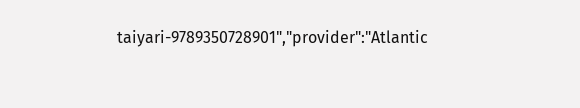taiyari-9789350728901","provider":"Atlantic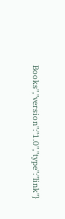Books","version":"1.0","type":"link"}